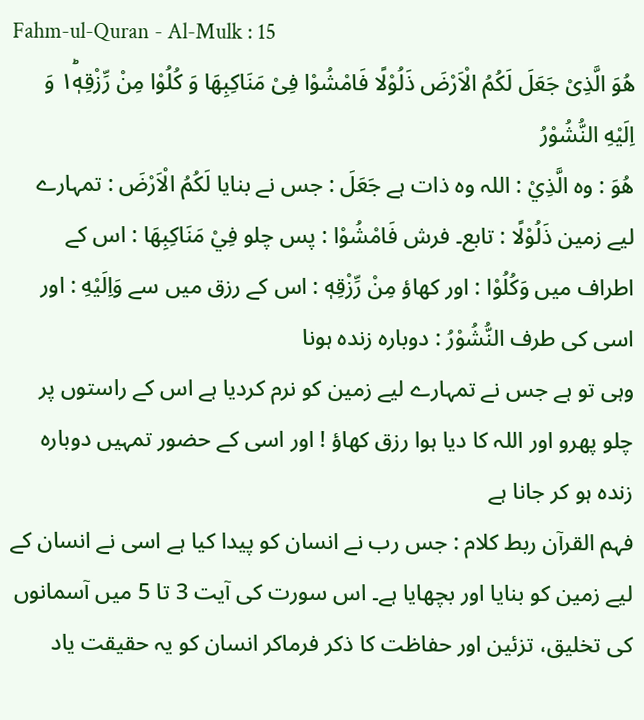Fahm-ul-Quran - Al-Mulk : 15
هُوَ الَّذِیْ جَعَلَ لَكُمُ الْاَرْضَ ذَلُوْلًا فَامْشُوْا فِیْ مَنَاكِبِهَا وَ كُلُوْا مِنْ رِّزْقِهٖ١ؕ وَ اِلَیْهِ النُّشُوْرُ
هُوَ : وہ الَّذِيْ : اللہ وہ ذات ہے جَعَلَ : جس نے بنایا لَكُمُ الْاَرْضَ : تمہارے لیے زمین ذَلُوْلًا : تابع۔ فرش فَامْشُوْا : پس چلو فِيْ مَنَاكِبِهَا : اس کے اطراف میں وَكُلُوْا : اور کھاؤ مِنْ رِّزْقِهٖ : اس کے رزق میں سے وَاِلَيْهِ : اور اسی کی طرف النُّشُوْرُ : دوبارہ زندہ ہونا
وہی تو ہے جس نے تمہارے لیے زمین کو نرم کردیا ہے اس کے راستوں پر چلو پھرو اور اللہ کا دیا ہوا رزق کھاؤ ! اور اسی کے حضور تمہیں دوبارہ زندہ ہو کر جانا ہے
فہم القرآن ربط کلام : جس رب نے انسان کو پیدا کیا ہے اسی نے انسان کے لیے زمین کو بنایا اور بچھایا ہے۔ اس سورت کی آیت 3 تا 5 میں آسمانوں کی تخلیق، تزئین اور حفاظت کا ذکر فرماکر انسان کو یہ حقیقت یاد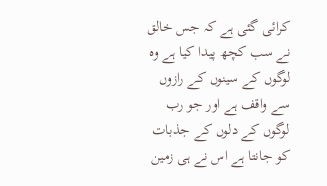کرائی گئی ہے کہ جس خالق نے سب کچھ پیدا کیا ہے وہ لوگوں کے سینوں کے رازوں سے واقف ہے اور جو رب لوگوں کے دلوں کے جذبات کو جانتا ہے اس نے ہی زمین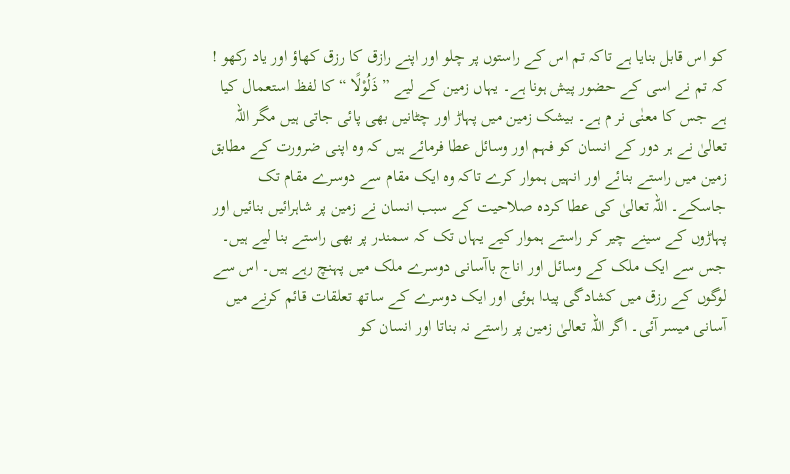کو اس قابل بنایا ہے تاکہ تم اس کے راستوں پر چلو اور اپنے رازق کا رزق کھاؤ اور یاد رکھو ! کہ تم نے اسی کے حضور پیش ہونا ہے۔ یہاں زمین کے لیے ” ذَلُوْلًا “ کا لفظ استعمال کیا ہے جس کا معنٰی نر م ہے۔ بیشک زمین میں پہاڑ اور چٹانیں بھی پائی جاتی ہیں مگر اللہ تعالیٰ نے ہر دور کے انسان کو فہم اور وسائل عطا فرمائے ہیں کہ وہ اپنی ضرورت کے مطابق زمین میں راستے بنائے اور انہیں ہموار کرے تاکہ وہ ایک مقام سے دوسرے مقام تک جاسکے۔ اللہ تعالیٰ کی عطا کردہ صلاحیت کے سبب انسان نے زمین پر شاہرائیں بنائیں اور پہاڑوں کے سینے چیر کر راستے ہموار کیے یہاں تک کہ سمندر پر بھی راستے بنا لیے ہیں۔ جس سے ایک ملک کے وسائل اور اناج باآسانی دوسرے ملک میں پہنچ رہے ہیں۔ اس سے لوگوں کے رزق میں کشادگی پیدا ہوئی اور ایک دوسرے کے ساتھ تعلقات قائم کرنے میں آسانی میسر آئی۔ اگر اللہ تعالیٰ زمین پر راستے نہ بناتا اور انسان کو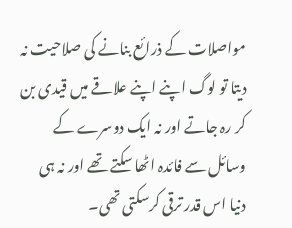مواصلات کے ذرائع بنانے کی صلاحیت نہ دیتا تو لوگ اپنے اپنے علاقے میں قیدی بن کر رہ جاتے اور نہ ایک دوسرے کے وسائل سے فائدہ اٹھا سکتے تھے اور نہ ہی دنیا اس قدر ترقی کرسکتی تھی۔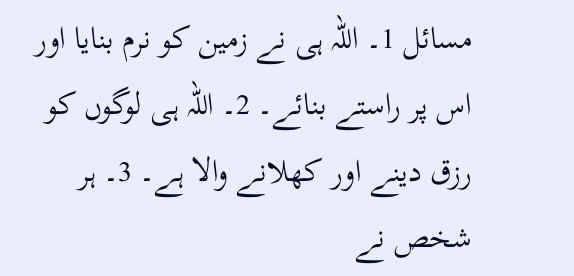مسائل 1۔ اللہ ہی نے زمین کو نرم بنایا اور اس پر راستے بنائے۔ 2۔ اللہ ہی لوگوں کو رزق دینے اور کھلانے والا ہے۔ 3۔ ہر شخص نے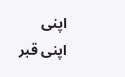اپنی اپنی قبر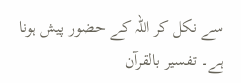سے نکل کر اللہ کے حضور پیش ہونا ہے۔ تفسیر بالقرآن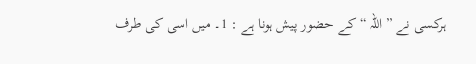ہرکسی نے ” اللہ “ کے حضور پیش ہونا ہے : 1۔ میں اسی کی طرف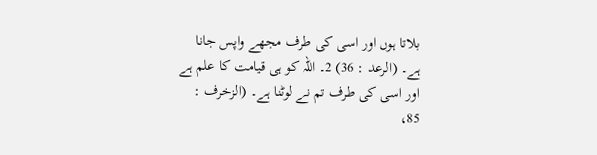بلاتا ہوں اور اسی کی طرف مجھے واپس جانا ہے۔ (الرعد : 36) 2۔ اللہ کو ہی قیامت کا علم ہے اور اسی کی طرف تم نے لوٹنا ہے۔ (الزخرف : 85،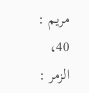مریم : 40، الزمر :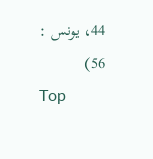44، یونس : 56)
Top